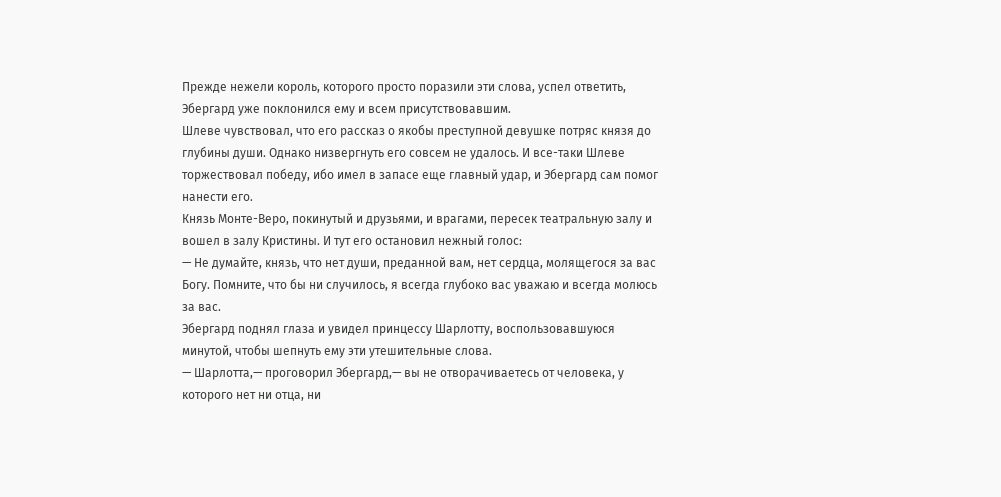Прежде нежели король, которого просто поразили эти слова, успел ответить, Эбергард уже поклонился ему и всем присутствовавшим.
Шлеве чувствовал, что его рассказ о якобы преступной девушке потряс князя до глубины души. Однако низвергнуть его совсем не удалось. И все-таки Шлеве торжествовал победу, ибо имел в запасе еще главный удар, и Эбергард сам помог нанести его.
Князь Монте-Веро, покинутый и друзьями, и врагами, пересек театральную залу и вошел в залу Кристины. И тут его остановил нежный голос:
— Не думайте, князь, что нет души, преданной вам, нет сердца, молящегося за вас Богу. Помните, что бы ни случилось, я всегда глубоко вас уважаю и всегда молюсь за вас.
Эбергард поднял глаза и увидел принцессу Шарлотту, воспользовавшуюся минутой, чтобы шепнуть ему эти утешительные слова.
— Шарлотта,— проговорил Эбергард,— вы не отворачиваетесь от человека, у которого нет ни отца, ни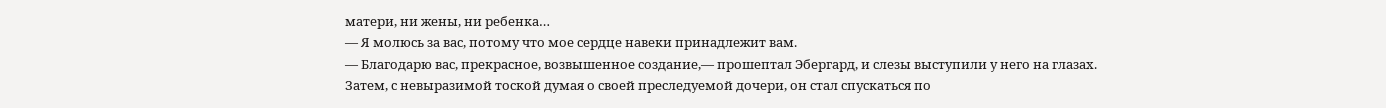матери, ни жены, ни ребенка…
— Я молюсь за вас, потому что мое сердце навеки принадлежит вам.
— Благодарю вас, прекрасное, возвышенное создание,— прошептал Эбергард, и слезы выступили у него на глазах.
Затем, с невыразимой тоской думая о своей преследуемой дочери, он стал спускаться по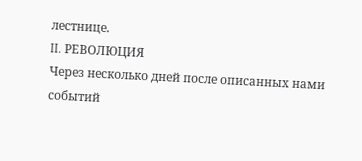лестнице.
II. РЕВОЛЮЦИЯ
Через несколько дней после описанных нами событий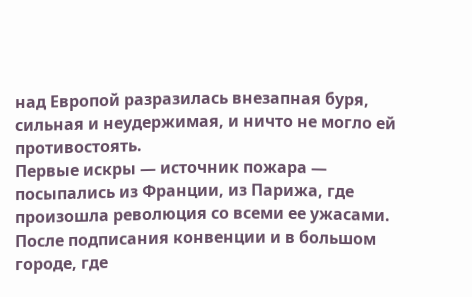над Европой разразилась внезапная буря, сильная и неудержимая, и ничто не могло ей противостоять.
Первые искры — источник пожара — посыпались из Франции, из Парижа, где произошла революция со всеми ее ужасами. После подписания конвенции и в большом городе, где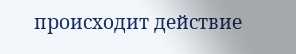происходит действие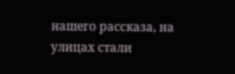нашего рассказа, на улицах стали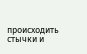происходить стычки и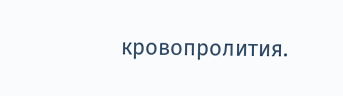кровопролития.